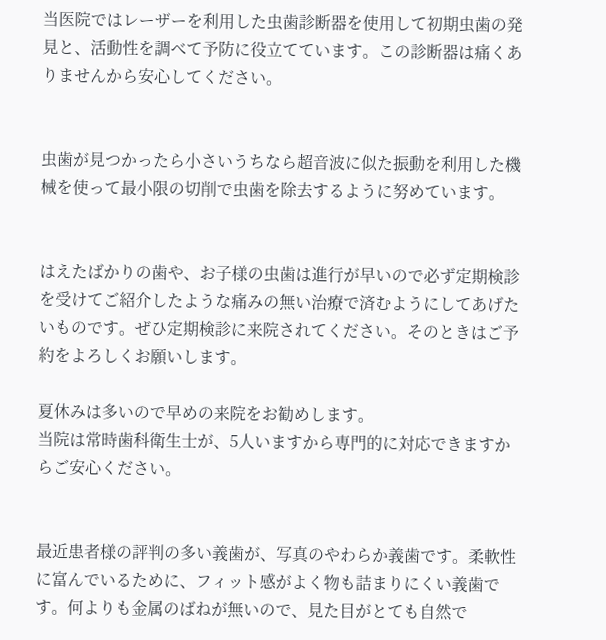当医院ではレーザーを利用した虫歯診断器を使用して初期虫歯の発見と、活動性を調べて予防に役立てています。この診断器は痛くありませんから安心してください。


虫歯が見つかったら小さいうちなら超音波に似た振動を利用した機械を使って最小限の切削で虫歯を除去するように努めています。


はえたばかりの歯や、お子様の虫歯は進行が早いので必ず定期検診を受けてご紹介したような痛みの無い治療で済むようにしてあげたいものです。ぜひ定期検診に来院されてください。そのときはご予約をよろしくお願いします。

夏休みは多いので早めの来院をお勧めします。
当院は常時歯科衛生士が、5人いますから専門的に対応できますからご安心ください。


最近患者様の評判の多い義歯が、写真のやわらか義歯です。柔軟性に富んでいるために、フィット感がよく物も詰まりにくい義歯です。何よりも金属のばねが無いので、見た目がとても自然で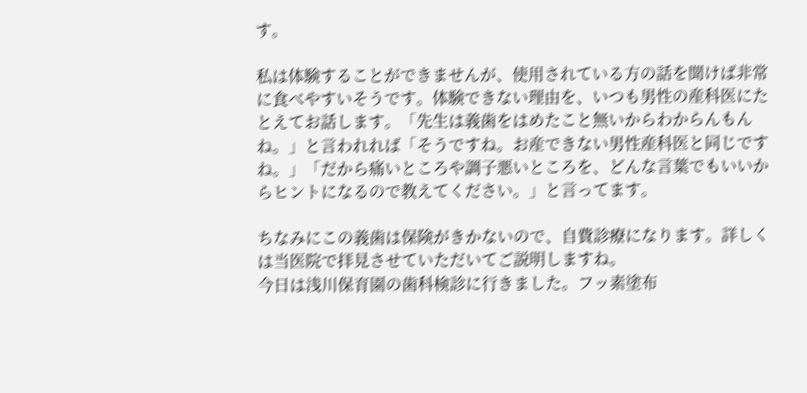す。

私は体験することができませんが、使用されている方の話を聞けば非常に食べやすいそうです。体験できない理由を、いつも男性の産科医にたとえてお話します。「先生は義歯をはめたこと無いからわからんもんね。」と言われれば「そうですね。お産できない男性産科医と同じですね。」「だから痛いところや調子悪いところを、どんな言葉でもいいからヒントになるので教えてください。」と言ってます。

ちなみにこの義歯は保険がきかないので、自費診療になります。詳しくは当医院で拝見させていただいてご説明しますね。
今日は浅川保育園の歯科検診に行きました。フッ素塗布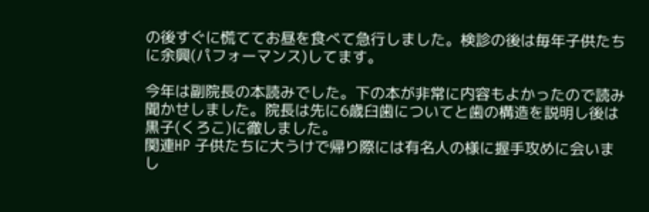の後すぐに慌ててお昼を食べて急行しました。検診の後は毎年子供たちに余興(パフォーマンス)してます。

今年は副院長の本読みでした。下の本が非常に内容もよかったので読み聞かせしました。院長は先に6歳臼歯についてと歯の構造を説明し後は黒子(くろこ)に徹しました。
関連HP 子供たちに大うけで帰り際には有名人の様に握手攻めに会いまし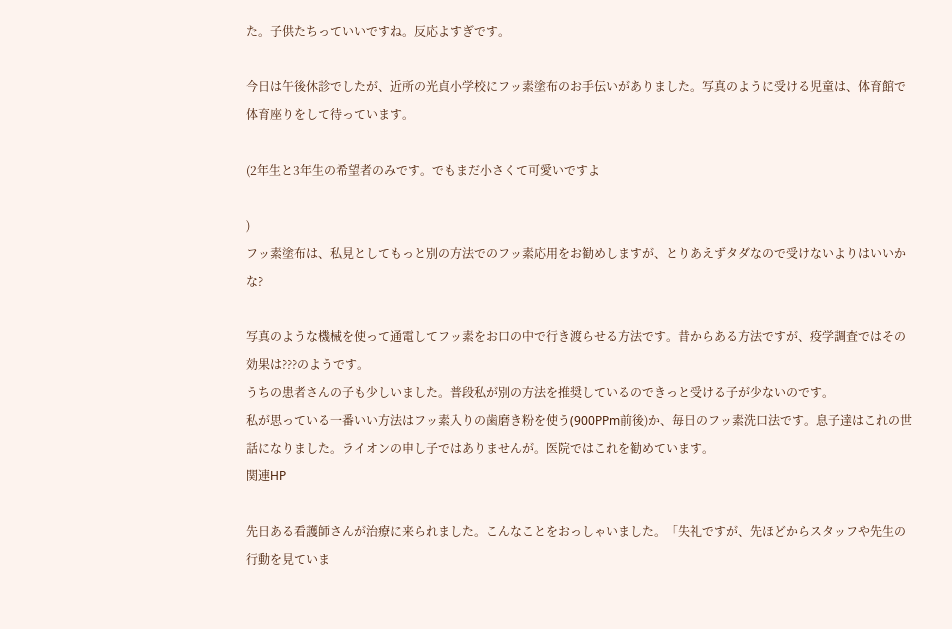た。子供たちっていいですね。反応よすぎです。

今日は午後休診でしたが、近所の光貞小学校にフッ素塗布のお手伝いがありました。写真のように受ける児童は、体育館で体育座りをして待っています。

(2年生と3年生の希望者のみです。でもまだ小さくて可愛いですよ

)
フッ素塗布は、私見としてもっと別の方法でのフッ素応用をお勧めしますが、とりあえずタダなので受けないよりはいいかな?

写真のような機械を使って通電してフッ素をお口の中で行き渡らせる方法です。昔からある方法ですが、疫学調査ではその効果は???のようです。
うちの患者さんの子も少しいました。普段私が別の方法を推奨しているのできっと受ける子が少ないのです。
私が思っている一番いい方法はフッ素入りの歯磨き粉を使う(900PPm前後)か、毎日のフッ素洗口法です。息子達はこれの世話になりました。ライオンの申し子ではありませんが。医院ではこれを勧めています。
関連HP

先日ある看護師さんが治療に来られました。こんなことをおっしゃいました。「失礼ですが、先ほどからスタッフや先生の行動を見ていま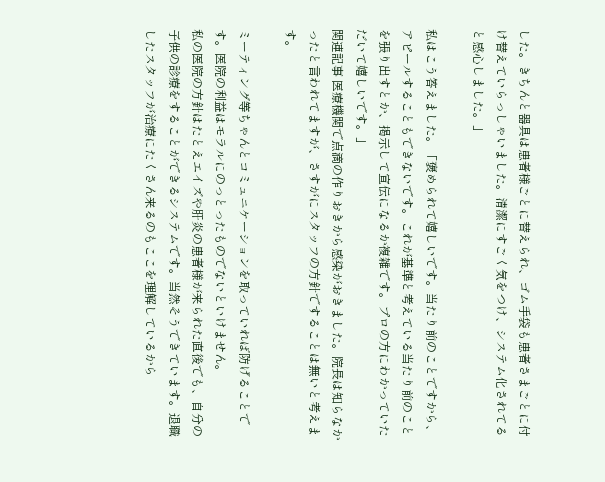した。きちんと器具は患者様ごとに替えられ、ゴム手袋も患者さまごとに付け替えていらっしゃいました。清潔にすごく気をつけ、システム化されてると感心しました。」

私はこう答えました。「褒められて嬉しいです。当たり前のことですから、アピールすることもできないです。これが基準と考えている当たり前のことを張り出すとか、掲示して宣伝になるか複雑です。プロの方にわかっていただいて嬉しいです。」
関連記事 医療機関で点滴の作りおきから感染がおきました。院長は知らなかったと言われてますが、さすがにスタッフの方針ですることは無いと考えます。

ミーティング等ちゃんとコミュニケーションを取っていれば防げることです。医院の利益はモラルにのっとったものでないといけません。
私の医院の方針はたとえエイズや肝炎の患者様が来られた直後でも、自分の子供の診療をすることができるシステムです。当然そうできています。退職したスタッフが治療にたくさん来るのもここを理解しているから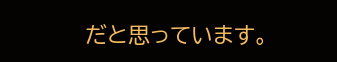だと思っています。